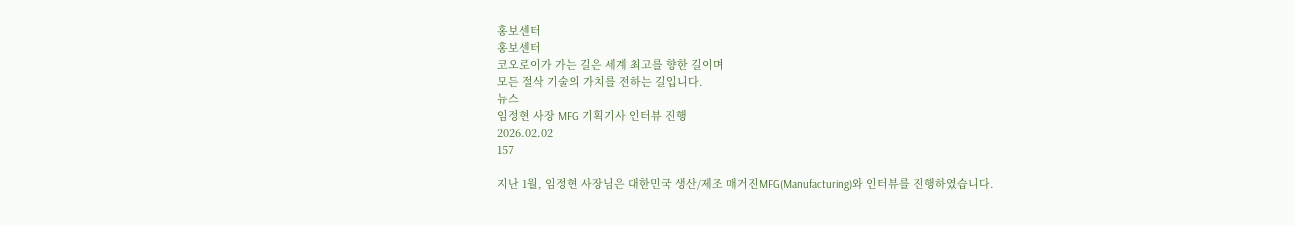홍보센터
홍보센터
코오로이가 가는 길은 세계 최고를 향한 길이며
모든 절삭 기술의 가치를 전하는 길입니다.
뉴스
임정현 사장 MFG 기획기사 인터뷰 진행
2026.02.02
157

지난 1월, 임정현 사장님은 대한민국 생산/제조 매거진MFG(Manufacturing)와 인터뷰를 진행하였습니다.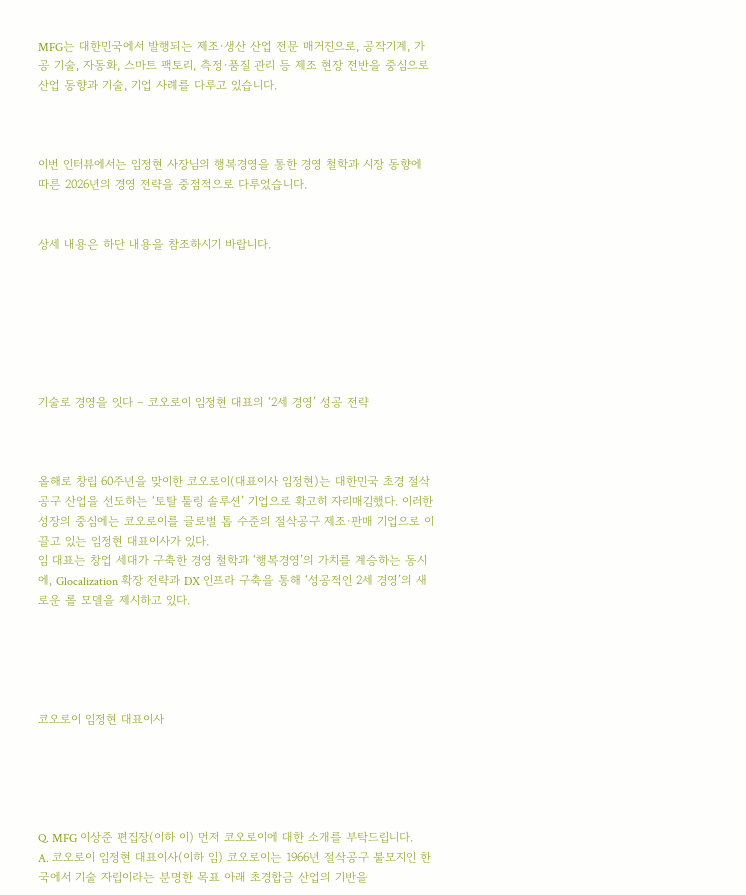MFG는 대한민국에서 발행되는 제조·생산 산업 전문 매거진으로, 공작기계, 가공 기술, 자동화, 스마트 팩토리, 측정·품질 관리 등 제조 현장 전반을 중심으로 산업 동향과 기술, 기업 사례를 다루고 있습니다.



이번 인터뷰에서는 임정현 사장님의 행복경영을 통한 경영 철학과 시장 동향에 따른 2026년의 경영 전략을 중점적으로 다루었습니다.


상세 내용은 하단 내용을 참조하시기 바랍니다.







기술로 경영을 잇다 – 코오로이 임정현 대표의 ‘2세 경영’ 성공 전략



올해로 창립 60주년을 맞이한 코오로이(대표이사 임정현)는 대한민국 초경 절삭공구 산업을 선도하는 ‘토탈 툴링 솔루션’ 기업으로 확고히 자리매김했다. 이러한 성장의 중심에는 코오로이를 글로벌 톱 수준의 절삭공구 제조·판매 기업으로 이끌고 있는 임정현 대표이사가 있다.
임 대표는 창업 세대가 구축한 경영 철학과 ‘행복경영’의 가치를 계승하는 동시에, Glocalization 확장 전략과 DX 인프라 구축을 통해 ‘성공적인 2세 경영’의 새로운 롤 모델을 제시하고 있다.





코오로이 임정현 대표이사





Q. MFG 이상준 편집장(이하 이) 먼저 코오로이에 대한 소개를 부탁드립니다.
A. 코오로이 임정현 대표이사(이하 임) 코오로이는 1966년 절삭공구 불모지인 한국에서 기술 자립이라는 분명한 목표 아래 초경합금 산업의 기반을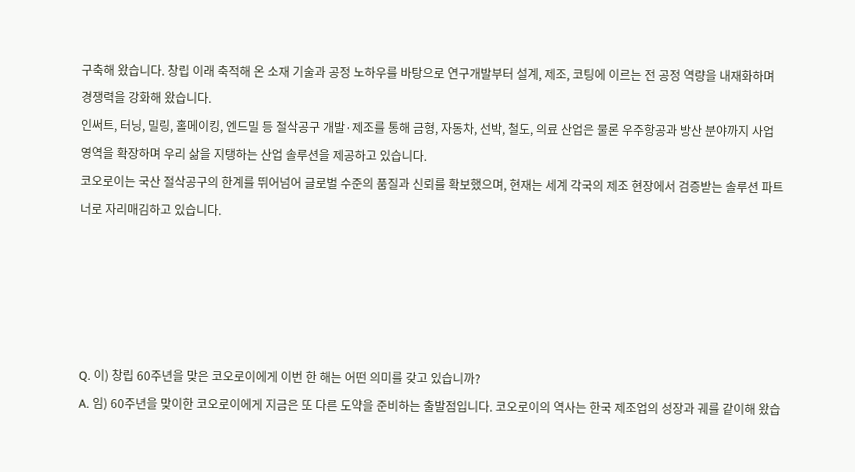구축해 왔습니다. 창립 이래 축적해 온 소재 기술과 공정 노하우를 바탕으로 연구개발부터 설계, 제조, 코팅에 이르는 전 공정 역량을 내재화하며 경쟁력을 강화해 왔습니다.
인써트, 터닝, 밀링, 홀메이킹, 엔드밀 등 절삭공구 개발·제조를 통해 금형, 자동차, 선박, 철도, 의료 산업은 물론 우주항공과 방산 분야까지 사업 영역을 확장하며 우리 삶을 지탱하는 산업 솔루션을 제공하고 있습니다.
코오로이는 국산 절삭공구의 한계를 뛰어넘어 글로벌 수준의 품질과 신뢰를 확보했으며, 현재는 세계 각국의 제조 현장에서 검증받는 솔루션 파트너로 자리매김하고 있습니다.





Q. 이) 창립 60주년을 맞은 코오로이에게 이번 한 해는 어떤 의미를 갖고 있습니까?
A. 임) 60주년을 맞이한 코오로이에게 지금은 또 다른 도약을 준비하는 출발점입니다. 코오로이의 역사는 한국 제조업의 성장과 궤를 같이해 왔습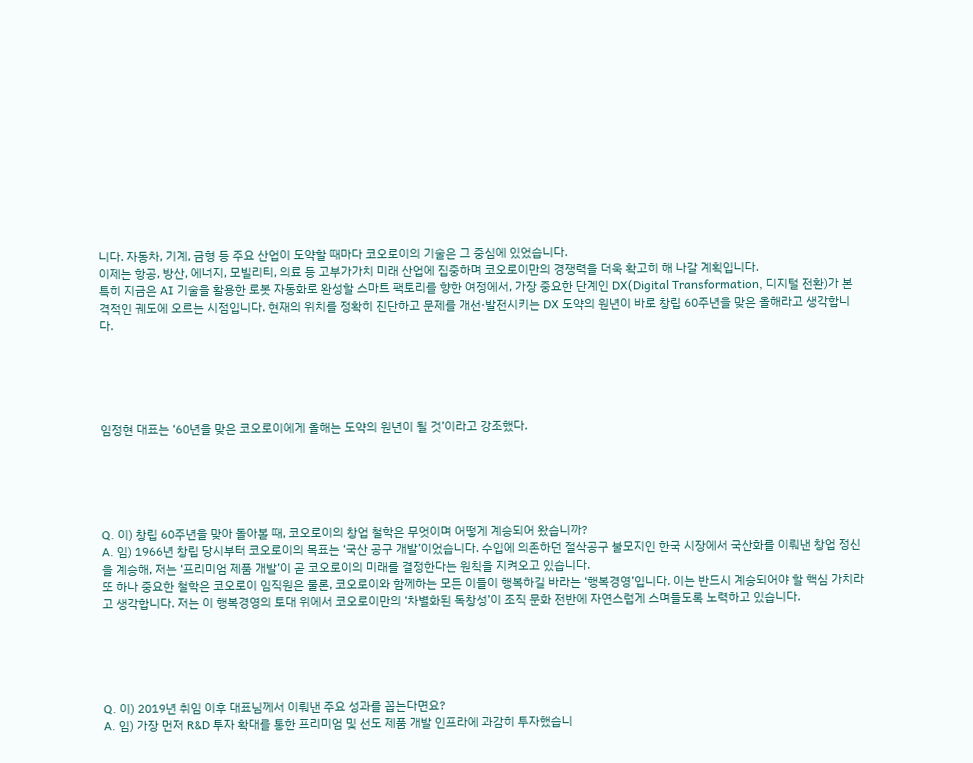니다. 자동차, 기계, 금형 등 주요 산업이 도약할 때마다 코오로이의 기술은 그 중심에 있었습니다.
이제는 항공, 방산, 에너지, 모빌리티, 의료 등 고부가가치 미래 산업에 집중하며 코오로이만의 경쟁력을 더욱 확고히 해 나갈 계획입니다.
특히 지금은 AI 기술을 활용한 로봇 자동화로 완성할 스마트 팩토리를 향한 여정에서, 가장 중요한 단계인 DX(Digital Transformation, 디지털 전환)가 본격적인 궤도에 오르는 시점입니다. 현재의 위치를 정확히 진단하고 문제를 개선·발전시키는 DX 도약의 원년이 바로 창립 60주년을 맞은 올해라고 생각합니다.





임정현 대표는 ‘60년을 맞은 코오로이에게 올해는 도약의 원년이 될 것’이라고 강조했다.





Q. 이) 창립 60주년을 맞아 돌아볼 때, 코오로이의 창업 철학은 무엇이며 어떻게 계승되어 왔습니까?
A. 임) 1966년 창립 당시부터 코오로이의 목표는 ‘국산 공구 개발’이었습니다. 수입에 의존하던 절삭공구 불모지인 한국 시장에서 국산화를 이뤄낸 창업 정신을 계승해, 저는 ‘프리미엄 제품 개발’이 곧 코오로이의 미래를 결정한다는 원칙을 지켜오고 있습니다.
또 하나 중요한 철학은 코오로이 임직원은 물론, 코오로이와 함께하는 모든 이들이 행복하길 바라는 ‘행복경영’입니다. 이는 반드시 계승되어야 할 핵심 가치라고 생각합니다. 저는 이 행복경영의 토대 위에서 코오로이만의 ‘차별화된 독창성’이 조직 문화 전반에 자연스럽게 스며들도록 노력하고 있습니다.





Q. 이) 2019년 취임 이후 대표님께서 이뤄낸 주요 성과를 꼽는다면요?
A. 임) 가장 먼저 R&D 투자 확대를 통한 프리미엄 및 선도 제품 개발 인프라에 과감히 투자했습니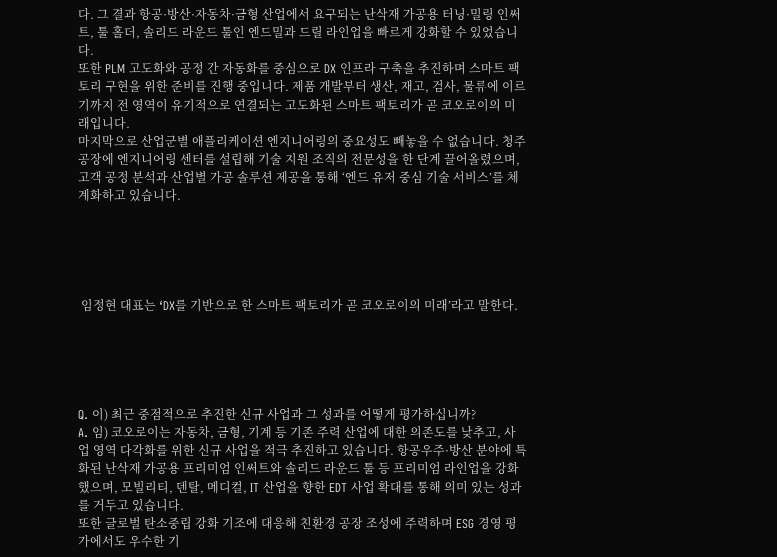다. 그 결과 항공·방산·자동차·금형 산업에서 요구되는 난삭재 가공용 터닝·밀링 인써트, 툴 홀더, 솔리드 라운드 툴인 엔드밀과 드릴 라인업을 빠르게 강화할 수 있었습니다.
또한 PLM 고도화와 공정 간 자동화를 중심으로 DX 인프라 구축을 추진하며 스마트 팩토리 구현을 위한 준비를 진행 중입니다. 제품 개발부터 생산, 재고, 검사, 물류에 이르기까지 전 영역이 유기적으로 연결되는 고도화된 스마트 팩토리가 곧 코오로이의 미래입니다.
마지막으로 산업군별 애플리케이션 엔지니어링의 중요성도 빼놓을 수 없습니다. 청주 공장에 엔지니어링 센터를 설립해 기술 지원 조직의 전문성을 한 단계 끌어올렸으며, 고객 공정 분석과 산업별 가공 솔루션 제공을 통해 ‘엔드 유저 중심 기술 서비스’를 체계화하고 있습니다.





 임정현 대표는 ‘DX를 기반으로 한 스마트 팩토리가 곧 코오로이의 미래’라고 말한다.





Q. 이) 최근 중점적으로 추진한 신규 사업과 그 성과를 어떻게 평가하십니까?
A. 임) 코오로이는 자동차, 금형, 기계 등 기존 주력 산업에 대한 의존도를 낮추고, 사업 영역 다각화를 위한 신규 사업을 적극 추진하고 있습니다. 항공우주·방산 분야에 특화된 난삭재 가공용 프리미엄 인써트와 솔리드 라운드 툴 등 프리미엄 라인업을 강화했으며, 모빌리티, 덴탈, 메디컬, IT 산업을 향한 EDT 사업 확대를 통해 의미 있는 성과를 거두고 있습니다.
또한 글로벌 탄소중립 강화 기조에 대응해 친환경 공장 조성에 주력하며 ESG 경영 평가에서도 우수한 기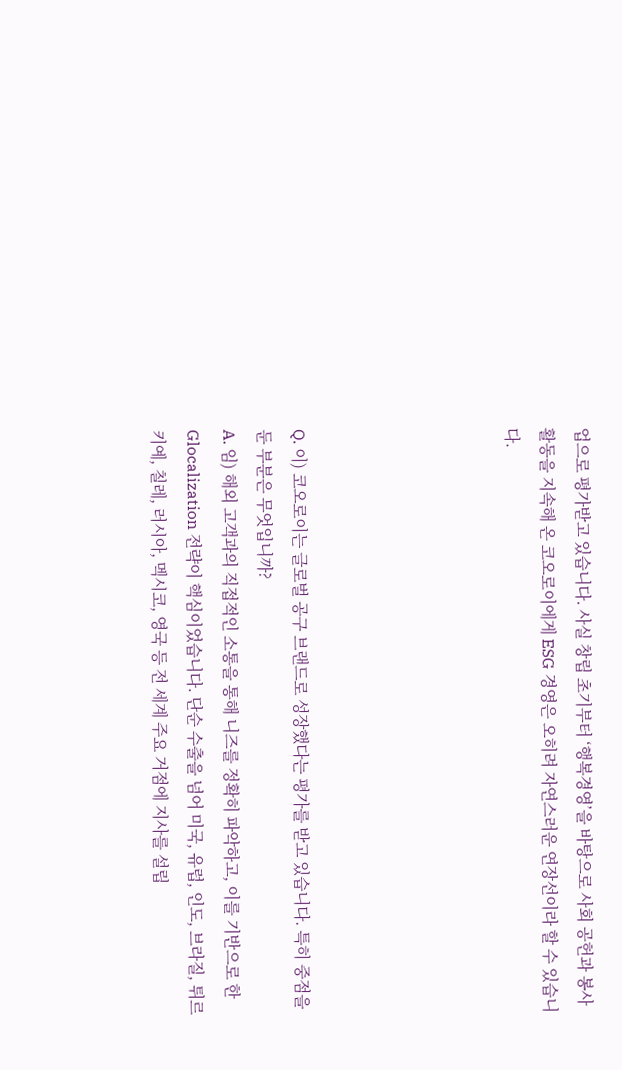업으로 평가받고 있습니다. 사실 창립 초기부터 ‘행복경영’을 바탕으로 사회 공헌과 봉사 활동을 지속해 온 코오로이에게 ESG 경영은 오히려 자연스러운 연장선이라 할 수 있습니다.





Q. 이) 코오로이는 글로벌 공구 브랜드로 성장했다는 평가를 받고 있습니다. 특히 중점을 둔 부분은 무엇입니까?
A. 임) 해외 고객과의 직접적인 소통을 통해 니즈를 정확히 파악하고, 이를 기반으로 한 Glocalization 전략이 핵심이었습니다. 단순 수출을 넘어 미국, 유럽, 인도, 브라질, 튀르키예, 칠레, 러시아, 멕시코, 영국 등 전 세계 주요 거점에 지사를 설립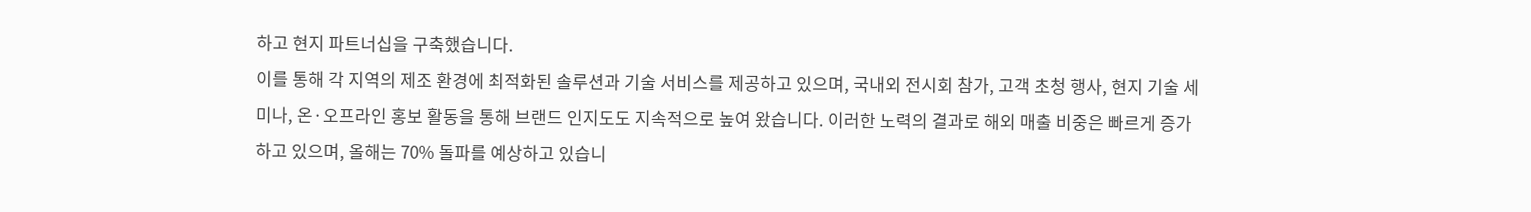하고 현지 파트너십을 구축했습니다.
이를 통해 각 지역의 제조 환경에 최적화된 솔루션과 기술 서비스를 제공하고 있으며, 국내외 전시회 참가, 고객 초청 행사, 현지 기술 세미나, 온·오프라인 홍보 활동을 통해 브랜드 인지도도 지속적으로 높여 왔습니다. 이러한 노력의 결과로 해외 매출 비중은 빠르게 증가하고 있으며, 올해는 70% 돌파를 예상하고 있습니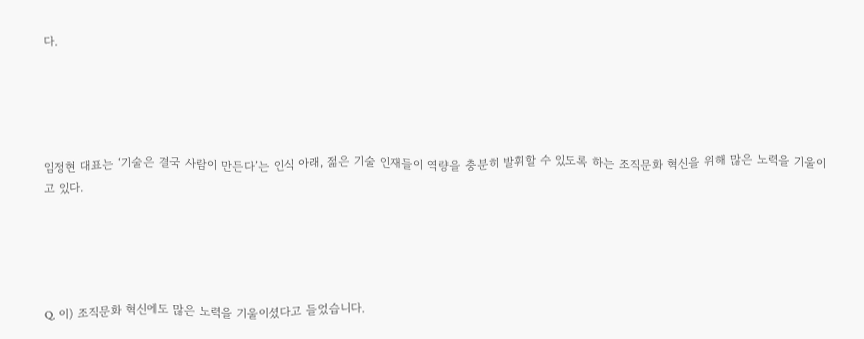다.





임정현 대표는 ‘기술은 결국 사람이 만든다’는 인식 아래, 젊은 기술 인재들이 역량을 충분히 발휘할 수 있도록 하는 조직문화 혁신을 위해 많은 노력을 기울이고 있다.





Q. 이) 조직문화 혁신에도 많은 노력을 기울이셨다고 들었습니다.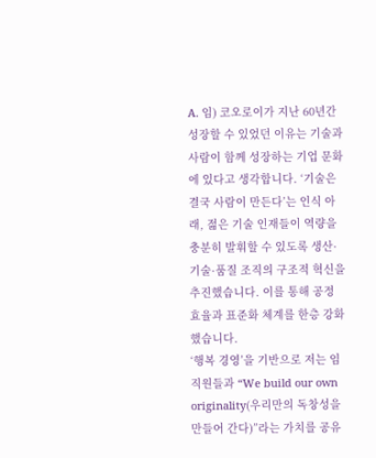A. 임) 코오로이가 지난 60년간 성장할 수 있었던 이유는 기술과 사람이 함께 성장하는 기업 문화에 있다고 생각합니다. ‘기술은 결국 사람이 만든다’는 인식 아래, 젊은 기술 인재들이 역량을 충분히 발휘할 수 있도록 생산·기술·품질 조직의 구조적 혁신을 추진했습니다. 이를 통해 공정 효율과 표준화 체계를 한층 강화했습니다.
‘행복 경영’을 기반으로 저는 임직원들과 “We build our own originality(우리만의 독창성을 만들어 간다)”라는 가치를 공유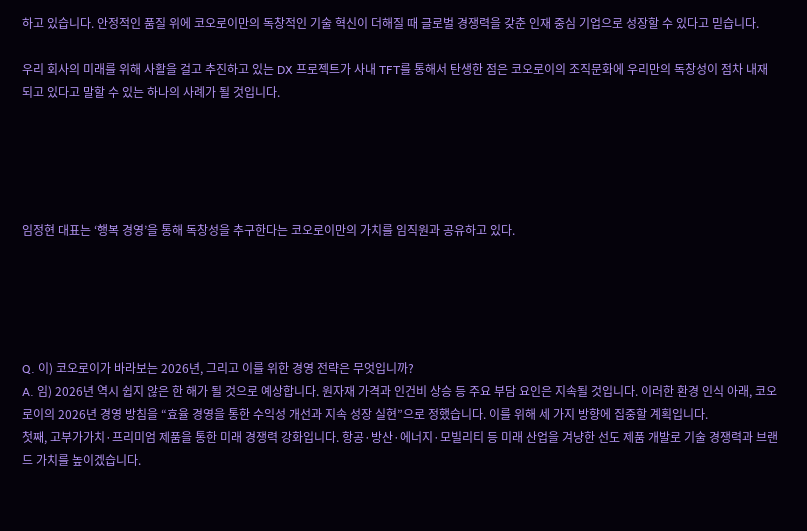하고 있습니다. 안정적인 품질 위에 코오로이만의 독창적인 기술 혁신이 더해질 때 글로벌 경쟁력을 갖춘 인재 중심 기업으로 성장할 수 있다고 믿습니다.

우리 회사의 미래를 위해 사활을 걸고 추진하고 있는 DX 프로젝트가 사내 TFT를 통해서 탄생한 점은 코오로이의 조직문화에 우리만의 독창성이 점차 내재되고 있다고 말할 수 있는 하나의 사례가 될 것입니다.





임정현 대표는 ‘행복 경영’을 통해 독창성을 추구한다는 코오로이만의 가치를 임직원과 공유하고 있다.





Q. 이) 코오로이가 바라보는 2026년, 그리고 이를 위한 경영 전략은 무엇입니까?
A. 임) 2026년 역시 쉽지 않은 한 해가 될 것으로 예상합니다. 원자재 가격과 인건비 상승 등 주요 부담 요인은 지속될 것입니다. 이러한 환경 인식 아래, 코오로이의 2026년 경영 방침을 “효율 경영을 통한 수익성 개선과 지속 성장 실현”으로 정했습니다. 이를 위해 세 가지 방향에 집중할 계획입니다.
첫째, 고부가가치·프리미엄 제품을 통한 미래 경쟁력 강화입니다. 항공·방산·에너지·모빌리티 등 미래 산업을 겨냥한 선도 제품 개발로 기술 경쟁력과 브랜드 가치를 높이겠습니다.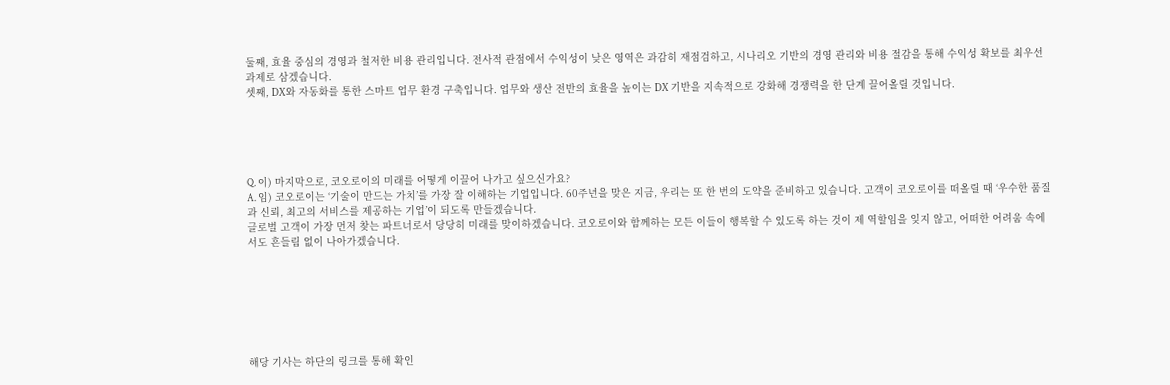둘째, 효율 중심의 경영과 철저한 비용 관리입니다. 전사적 관점에서 수익성이 낮은 영역은 과감히 재점검하고, 시나리오 기반의 경영 관리와 비용 절감을 통해 수익성 확보를 최우선 과제로 삼겠습니다.
셋째, DX와 자동화를 통한 스마트 업무 환경 구축입니다. 업무와 생산 전반의 효율을 높이는 DX 기반을 지속적으로 강화해 경쟁력을 한 단계 끌어올릴 것입니다.





Q. 이) 마지막으로, 코오로이의 미래를 어떻게 이끌어 나가고 싶으신가요?
A. 임) 코오로이는 ‘기술이 만드는 가치’를 가장 잘 이해하는 기업입니다. 60주년을 맞은 지금, 우리는 또 한 번의 도약을 준비하고 있습니다. 고객이 코오로이를 떠올릴 때 ‘우수한 품질과 신뢰, 최고의 서비스를 제공하는 기업’이 되도록 만들겠습니다.
글로벌 고객이 가장 먼저 찾는 파트너로서 당당히 미래를 맞이하겠습니다. 코오로이와 함께하는 모든 이들이 행복할 수 있도록 하는 것이 제 역할임을 잊지 않고, 어떠한 어려움 속에서도 흔들림 없이 나아가겠습니다.







해당 기사는 하단의 링크를 통해 확인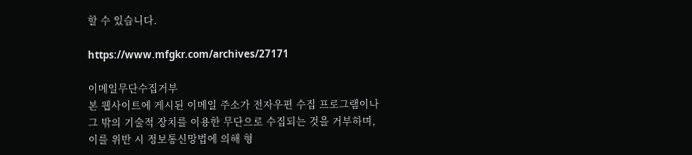할 수 있습니다.

https://www.mfgkr.com/archives/27171

이메일무단수집거부
본 웹사이트에 게시된 이메일 주소가 전자우편 수집 프로그램이나
그 밖의 기술적 장치를 이용한 무단으로 수집되는 것을 거부하며,
이를 위반 시 정보통신망법에 의해 형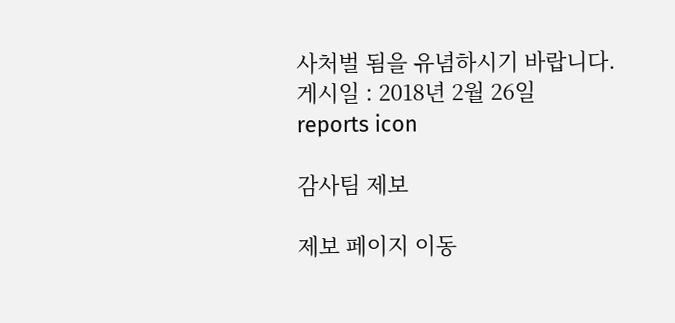사처벌 됨을 유념하시기 바랍니다.
게시일 : 2018년 2월 26일
reports icon

감사팀 제보

제보 페이지 이동